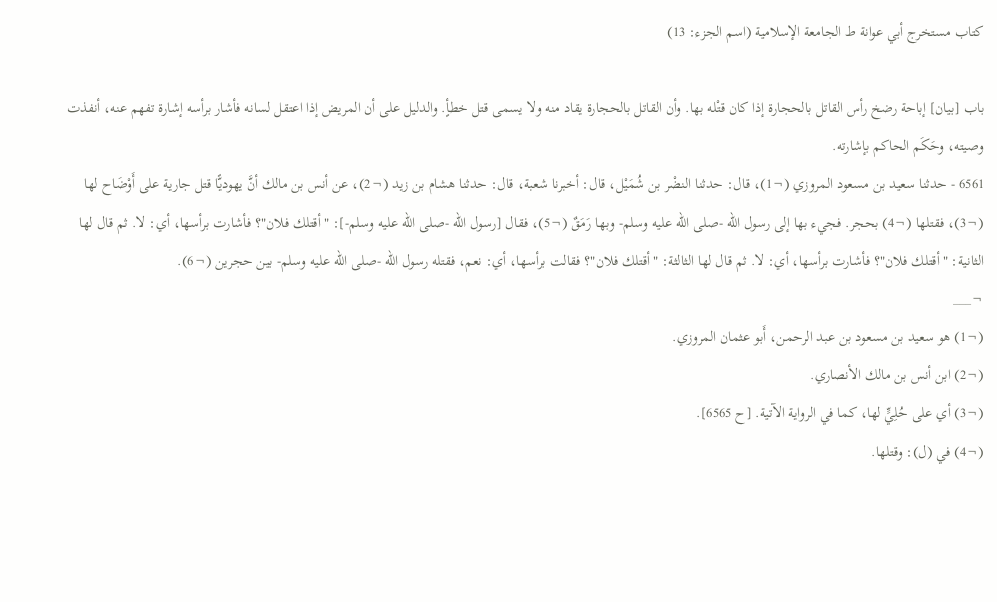كتاب مستخرج أبي عوانة ط الجامعة الإسلامية (اسم الجزء: 13)

باب [بيان] إباحة رضخ رأس القاتل بالحجارة إذا كان قتْله بها. وأن القاتل بالحجارة يقاد منه ولا يسمى قتل خطأٍ. والدليل على أن المريض إذا اعتقل لسانه فأشار برأسه إشارة تفهم عنه، أنفذت وصيته، وحَكَم الحاكم بإشارته.
6561 - حدثنا سعيد بن مسعود المروزي (¬1)، قال: حدثنا النضْر بن شُمَيْل، قال: أخبرنا شعبة، قال: حدثنا هشام بن زيد (¬2)، عن أنس بن مالك أنَّ يهوديًّا قتل جارية على أَوْضَاح لها (¬3)، فقتلها (¬4) بحجر. فجيء بها إلى رسول الله -صلى الله عليه وسلم- وبها رَمَقٌ (¬5)، فقال [رسول الله -صلى الله عليه وسلم-]: "أقتلك فلان"؟ فأشارت برأسها، أي: لا. ثم قال لها الثانية: "أقتلك فلان"؟ فأشارت برأسها، أي: لا. ثم قال لها الثالثة: "أقتلك فلان"؟ فقالت برأسها، أي: نعم، فقتله رسول الله -صلى الله عليه وسلم- بين حجرين (¬6).
¬___
(¬1) هو سعيد بن مسعود بن عبد الرحمن، أَبو عثمان المروزي.
(¬2) ابن أنس بن مالك الأنصاري.
(¬3) أي على حُلِيٍّ لها، كما في الرواية الآتية. [ح 6565].
(¬4) في (ل): وقتلها.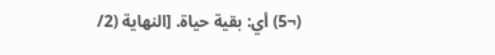(¬5) أي: بقية حياة. [النهاية (2/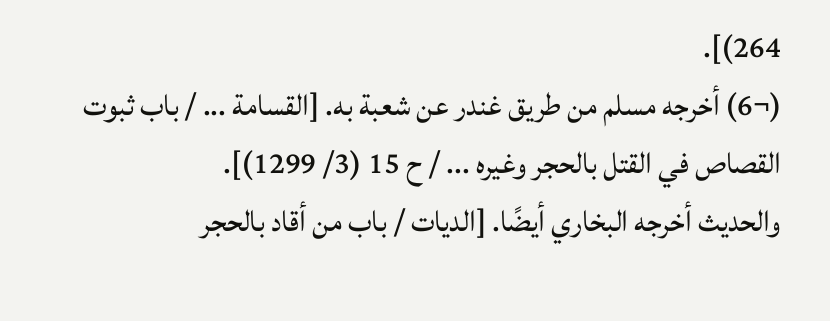264)].
(¬6) أخرجه مسلم من طريق غندر عن شعبة به. [القسامة ... / باب ثبوت القصاص في القتل بالحجر وغيره ... / ح 15 (3/ 1299)].
والحديث أخرجه البخاري أيضًا. [الديات / باب من أقاد بالحجر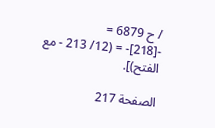/ ح 6879 =
-[218]- = (12/ 213 - مع الفتح)].

الصفحة 217